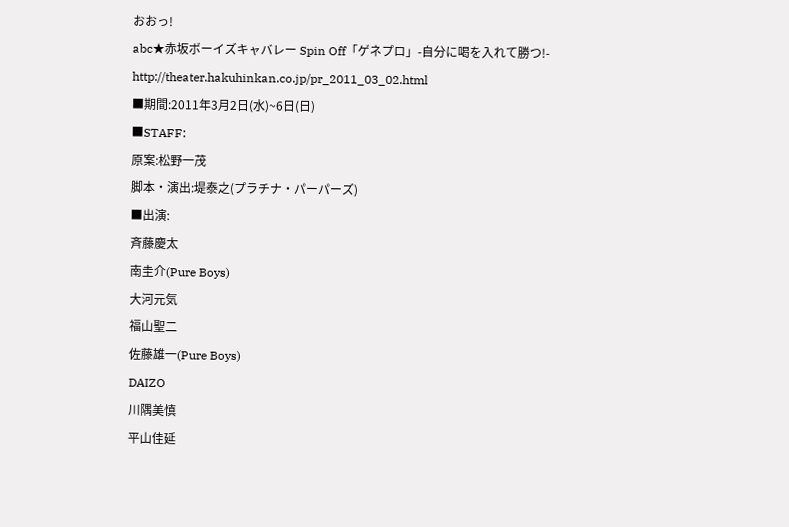おおっ!
abc★赤坂ボーイズキャバレー Spin Off「ゲネプロ」-自分に喝を入れて勝つ!-
http://theater.hakuhinkan.co.jp/pr_2011_03_02.html
■期間:2011年3月2日(水)~6日(日)
■STAFF:
原案:松野一茂
脚本・演出:堤泰之(プラチナ・パーパーズ)
■出演:
斉藤慶太
南圭介(Pure Boys)
大河元気
福山聖二
佐藤雄一(Pure Boys)
DAIZO
川隅美慎
平山佳延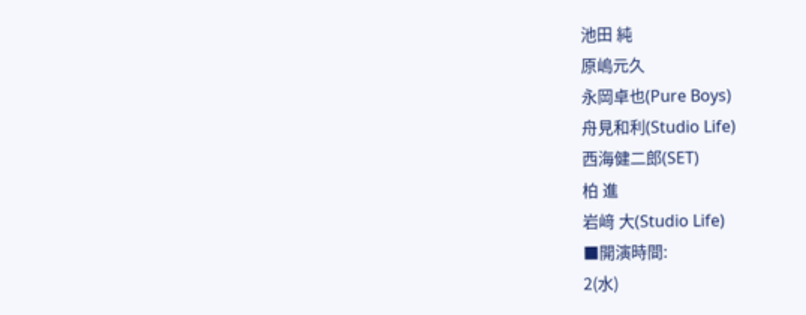池田 純
原嶋元久
永岡卓也(Pure Boys)
舟見和利(Studio Life)
西海健二郎(SET)
柏 進
岩﨑 大(Studio Life)
■開演時間:
2(水)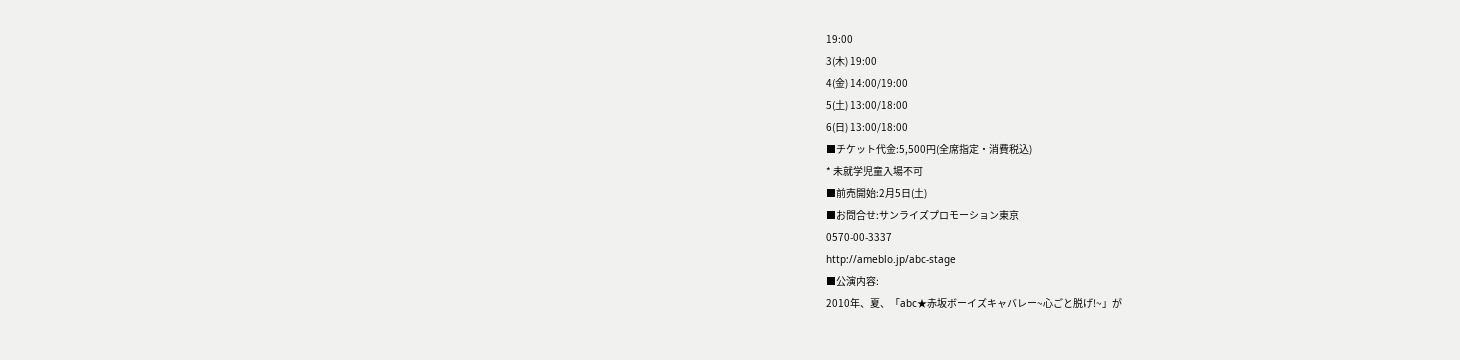19:00
3(木) 19:00
4(金) 14:00/19:00
5(土) 13:00/18:00
6(日) 13:00/18:00
■チケット代金:5,500円(全席指定・消費税込)
* 未就学児童入場不可
■前売開始:2月5日(土)
■お問合せ:サンライズプロモーション東京
0570-00-3337
http://ameblo.jp/abc-stage
■公演内容:
2010年、夏、「abc★赤坂ボーイズキャバレー~心ごと脱げ!~」が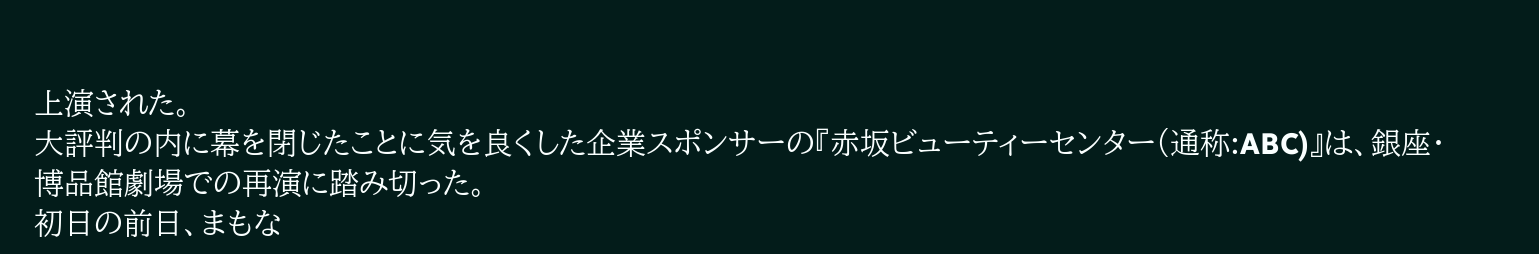上演された。
大評判の内に幕を閉じたことに気を良くした企業スポンサーの『赤坂ビューティーセンター(通称:ABC)』は、銀座・博品館劇場での再演に踏み切った。
初日の前日、まもな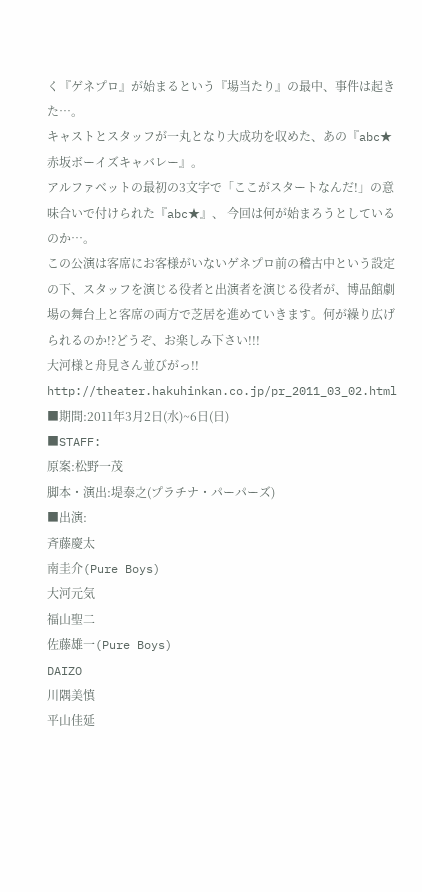く『ゲネプロ』が始まるという『場当たり』の最中、事件は起きた…。
キャストとスタッフが一丸となり大成功を収めた、あの『abc★赤坂ボーイズキャバレー』。
アルファベットの最初の3文字で「ここがスタートなんだ!」の意味合いで付けられた『abc★』、 今回は何が始まろうとしているのか…。
この公演は客席にお客様がいないゲネプロ前の稽古中という設定の下、スタッフを演じる役者と出演者を演じる役者が、博品館劇場の舞台上と客席の両方で芝居を進めていきます。何が繰り広げられるのか!?どうぞ、お楽しみ下さい!!!
大河様と舟見さん並びがっ!!
http://theater.hakuhinkan.co.jp/pr_2011_03_02.html
■期間:2011年3月2日(水)~6日(日)
■STAFF:
原案:松野一茂
脚本・演出:堤泰之(プラチナ・パーパーズ)
■出演:
斉藤慶太
南圭介(Pure Boys)
大河元気
福山聖二
佐藤雄一(Pure Boys)
DAIZO
川隅美慎
平山佳延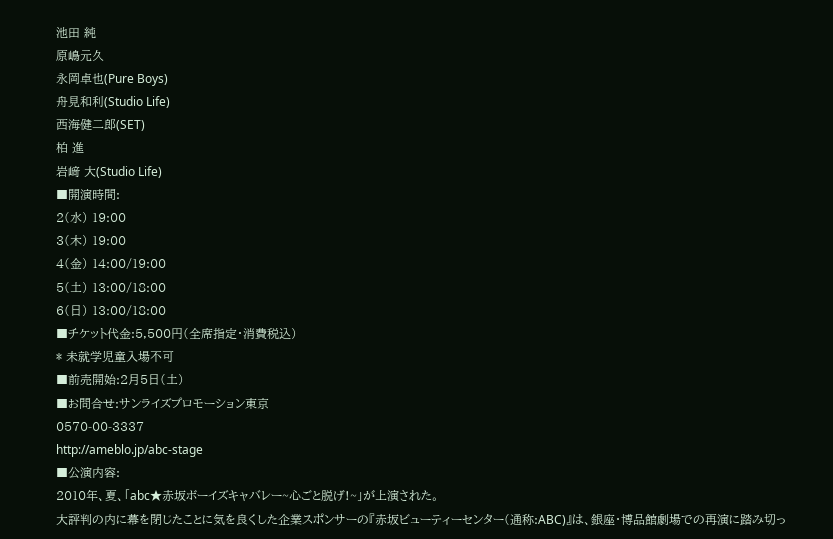池田 純
原嶋元久
永岡卓也(Pure Boys)
舟見和利(Studio Life)
西海健二郎(SET)
柏 進
岩﨑 大(Studio Life)
■開演時間:
2(水) 19:00
3(木) 19:00
4(金) 14:00/19:00
5(土) 13:00/18:00
6(日) 13:00/18:00
■チケット代金:5,500円(全席指定・消費税込)
* 未就学児童入場不可
■前売開始:2月5日(土)
■お問合せ:サンライズプロモーション東京
0570-00-3337
http://ameblo.jp/abc-stage
■公演内容:
2010年、夏、「abc★赤坂ボーイズキャバレー~心ごと脱げ!~」が上演された。
大評判の内に幕を閉じたことに気を良くした企業スポンサーの『赤坂ビューティーセンター(通称:ABC)』は、銀座・博品館劇場での再演に踏み切っ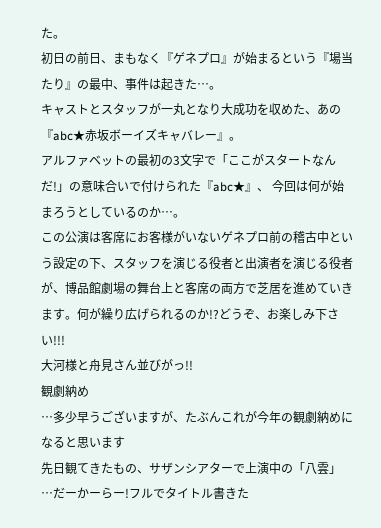た。
初日の前日、まもなく『ゲネプロ』が始まるという『場当たり』の最中、事件は起きた…。
キャストとスタッフが一丸となり大成功を収めた、あの『abc★赤坂ボーイズキャバレー』。
アルファベットの最初の3文字で「ここがスタートなんだ!」の意味合いで付けられた『abc★』、 今回は何が始まろうとしているのか…。
この公演は客席にお客様がいないゲネプロ前の稽古中という設定の下、スタッフを演じる役者と出演者を演じる役者が、博品館劇場の舞台上と客席の両方で芝居を進めていきます。何が繰り広げられるのか!?どうぞ、お楽しみ下さい!!!
大河様と舟見さん並びがっ!!
観劇納め
…多少早うございますが、たぶんこれが今年の観劇納めになると思います
先日観てきたもの、サザンシアターで上演中の「八雲」
…だーかーらー!フルでタイトル書きた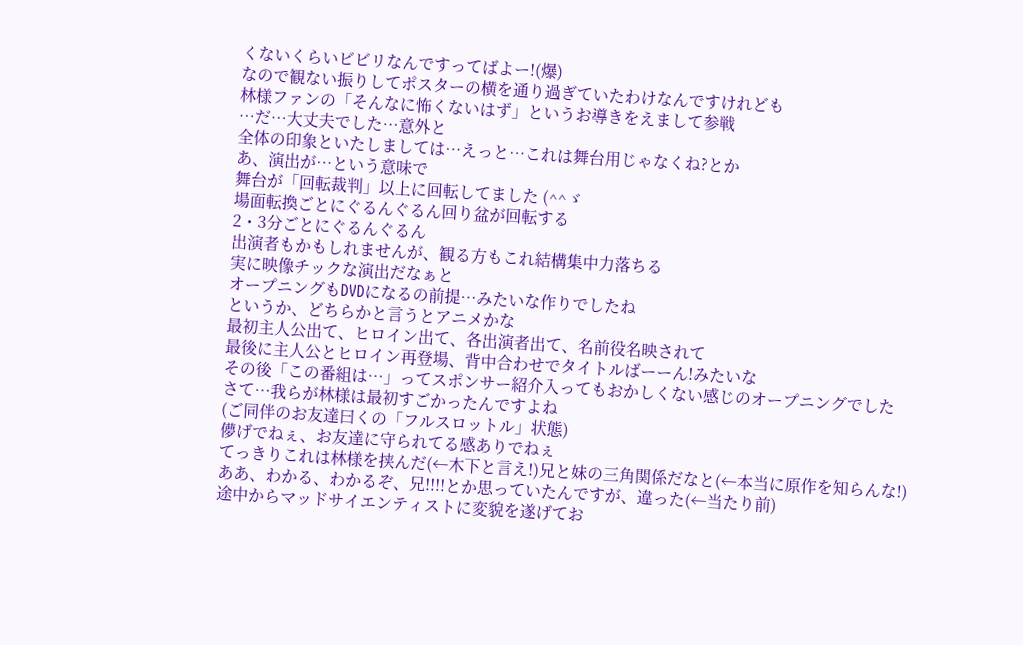くないくらいビビリなんですってばよー!(爆)
なので観ない振りしてポスターの横を通り過ぎていたわけなんですけれども
林様ファンの「そんなに怖くないはず」というお導きをえまして参戦
…だ…大丈夫でした…意外と
全体の印象といたしましては…えっと…これは舞台用じゃなくね?とか
あ、演出が…という意味で
舞台が「回転裁判」以上に回転してました (^^ゞ
場面転換ごとにぐるんぐるん回り盆が回転する
2・3分ごとにぐるんぐるん
出演者もかもしれませんが、観る方もこれ結構集中力落ちる
実に映像チックな演出だなぁと
オープニングもDVDになるの前提…みたいな作りでしたね
というか、どちらかと言うとアニメかな
最初主人公出て、ヒロイン出て、各出演者出て、名前役名映されて
最後に主人公とヒロイン再登場、背中合わせでタイトルばーーん!みたいな
その後「この番組は…」ってスポンサー紹介入ってもおかしくない感じのオープニングでした
さて…我らが林様は最初すごかったんですよね
(ご同伴のお友達曰くの「フルスロットル」状態)
儚げでねぇ、お友達に守られてる感ありでねぇ
てっきりこれは林様を挟んだ(←木下と言え!)兄と妹の三角関係だなと(←本当に原作を知らんな!)
ああ、わかる、わかるぞ、兄!!!!とか思っていたんですが、違った(←当たり前)
途中からマッドサイエンティストに変貌を遂げてお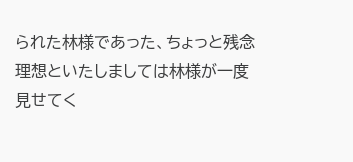られた林様であった、ちょっと残念
理想といたしましては林様が一度見せてく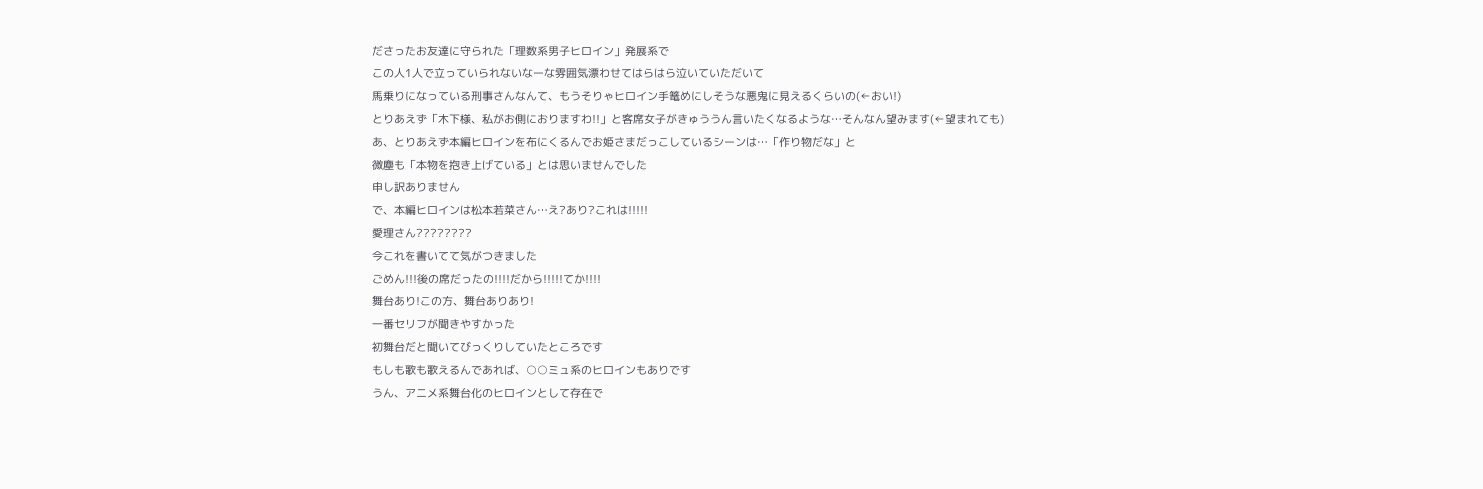ださったお友達に守られた「理数系男子ヒロイン」発展系で
この人1人で立っていられないなーな雰囲気漂わせてはらはら泣いていただいて
馬乗りになっている刑事さんなんて、もうそりゃヒロイン手篭めにしそうな悪鬼に見えるくらいの(←おい!)
とりあえず「木下様、私がお側におりますわ!!」と客席女子がきゅううん言いたくなるような…そんなん望みます(←望まれても)
あ、とりあえず本編ヒロインを布にくるんでお姫さまだっこしているシーンは…「作り物だな」と
微塵も「本物を抱き上げている」とは思いませんでした
申し訳ありません
で、本編ヒロインは松本若菜さん…え?あり?これは!!!!!
愛理さん????????
今これを書いてて気がつきました
ごめん!!!後の席だったの!!!!だから!!!!!てか!!!!
舞台あり!この方、舞台ありあり!
一番セリフが聞きやすかった
初舞台だと聞いてびっくりしていたところです
もしも歌も歌えるんであれば、○○ミュ系のヒロインもありです
うん、アニメ系舞台化のヒロインとして存在で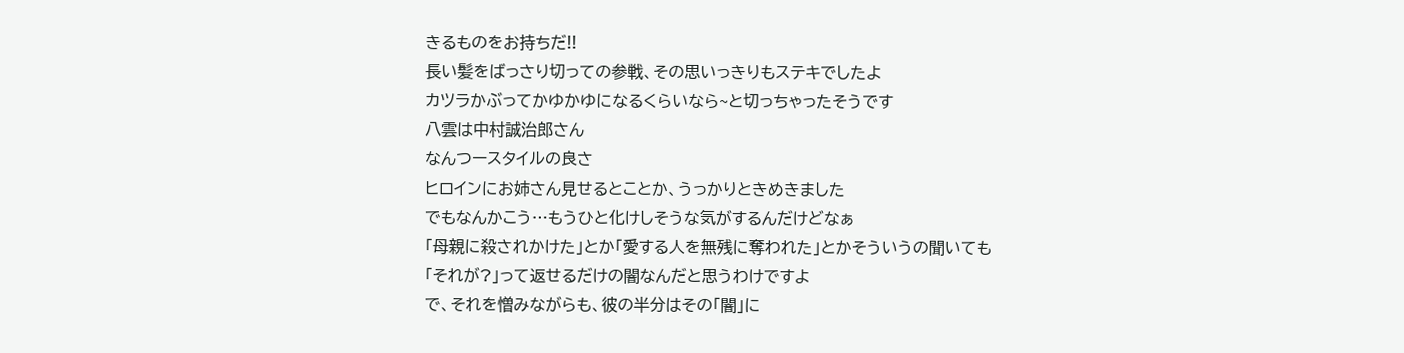きるものをお持ちだ!!
長い髪をばっさり切っての参戦、その思いっきりもステキでしたよ
カツラかぶってかゆかゆになるくらいなら~と切っちゃったそうです
八雲は中村誠治郎さん
なんつースタイルの良さ
ヒロインにお姉さん見せるとことか、うっかりときめきました
でもなんかこう…もうひと化けしそうな気がするんだけどなぁ
「母親に殺されかけた」とか「愛する人を無残に奪われた」とかそういうの聞いても
「それが?」って返せるだけの闇なんだと思うわけですよ
で、それを憎みながらも、彼の半分はその「闇」に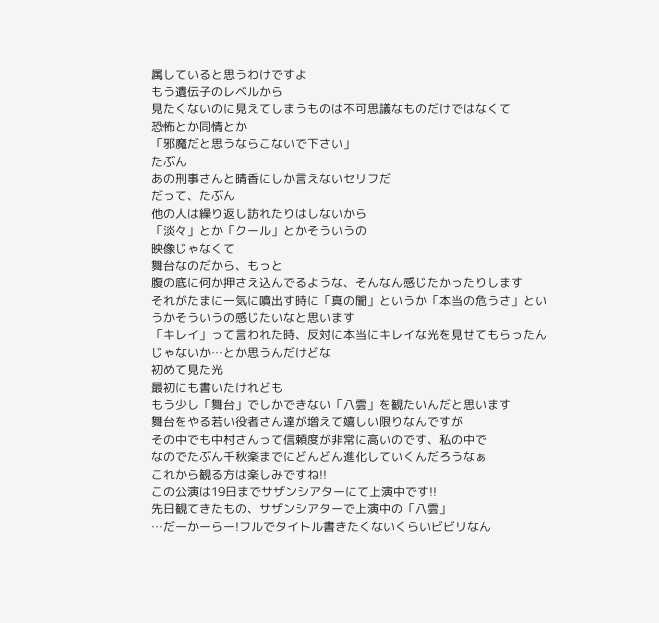属していると思うわけですよ
もう遺伝子のレベルから
見たくないのに見えてしまうものは不可思議なものだけではなくて
恐怖とか同情とか
「邪魔だと思うならこないで下さい」
たぶん
あの刑事さんと晴香にしか言えないセリフだ
だって、たぶん
他の人は繰り返し訪れたりはしないから
「淡々」とか「クール」とかそういうの
映像じゃなくて
舞台なのだから、もっと
腹の底に何か押さえ込んでるような、そんなん感じたかったりします
それがたまに一気に噴出す時に「真の闇」というか「本当の危うさ」というかそういうの感じたいなと思います
「キレイ」って言われた時、反対に本当にキレイな光を見せてもらったんじゃないか…とか思うんだけどな
初めて見た光
最初にも書いたけれども
もう少し「舞台」でしかできない「八雲」を観たいんだと思います
舞台をやる若い役者さん達が増えて嬉しい限りなんですが
その中でも中村さんって信頼度が非常に高いのです、私の中で
なのでたぶん千秋楽までにどんどん進化していくんだろうなぁ
これから観る方は楽しみですね!!
この公演は19日までサザンシアターにて上演中です!!
先日観てきたもの、サザンシアターで上演中の「八雲」
…だーかーらー!フルでタイトル書きたくないくらいビビリなん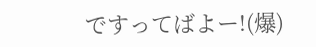ですってばよー!(爆)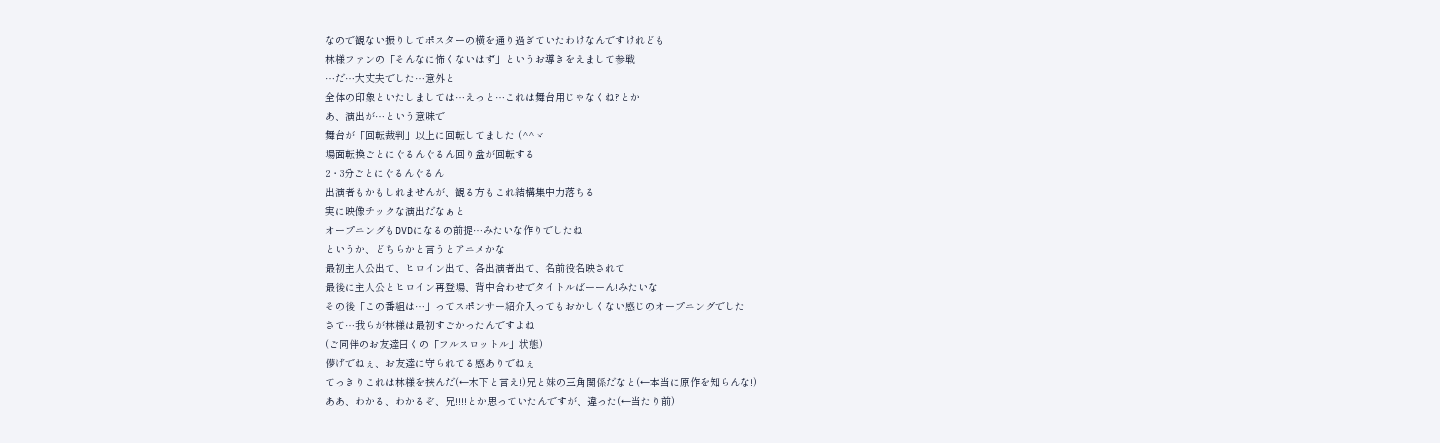なので観ない振りしてポスターの横を通り過ぎていたわけなんですけれども
林様ファンの「そんなに怖くないはず」というお導きをえまして参戦
…だ…大丈夫でした…意外と
全体の印象といたしましては…えっと…これは舞台用じゃなくね?とか
あ、演出が…という意味で
舞台が「回転裁判」以上に回転してました (^^ゞ
場面転換ごとにぐるんぐるん回り盆が回転する
2・3分ごとにぐるんぐるん
出演者もかもしれませんが、観る方もこれ結構集中力落ちる
実に映像チックな演出だなぁと
オープニングもDVDになるの前提…みたいな作りでしたね
というか、どちらかと言うとアニメかな
最初主人公出て、ヒロイン出て、各出演者出て、名前役名映されて
最後に主人公とヒロイン再登場、背中合わせでタイトルばーーん!みたいな
その後「この番組は…」ってスポンサー紹介入ってもおかしくない感じのオープニングでした
さて…我らが林様は最初すごかったんですよね
(ご同伴のお友達曰くの「フルスロットル」状態)
儚げでねぇ、お友達に守られてる感ありでねぇ
てっきりこれは林様を挟んだ(←木下と言え!)兄と妹の三角関係だなと(←本当に原作を知らんな!)
ああ、わかる、わかるぞ、兄!!!!とか思っていたんですが、違った(←当たり前)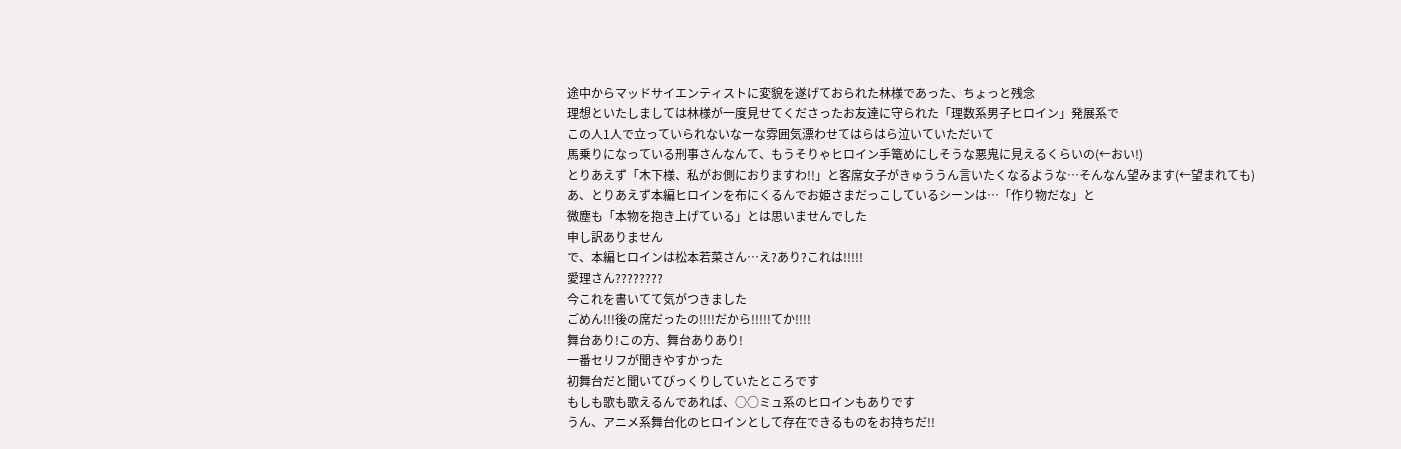途中からマッドサイエンティストに変貌を遂げておられた林様であった、ちょっと残念
理想といたしましては林様が一度見せてくださったお友達に守られた「理数系男子ヒロイン」発展系で
この人1人で立っていられないなーな雰囲気漂わせてはらはら泣いていただいて
馬乗りになっている刑事さんなんて、もうそりゃヒロイン手篭めにしそうな悪鬼に見えるくらいの(←おい!)
とりあえず「木下様、私がお側におりますわ!!」と客席女子がきゅううん言いたくなるような…そんなん望みます(←望まれても)
あ、とりあえず本編ヒロインを布にくるんでお姫さまだっこしているシーンは…「作り物だな」と
微塵も「本物を抱き上げている」とは思いませんでした
申し訳ありません
で、本編ヒロインは松本若菜さん…え?あり?これは!!!!!
愛理さん????????
今これを書いてて気がつきました
ごめん!!!後の席だったの!!!!だから!!!!!てか!!!!
舞台あり!この方、舞台ありあり!
一番セリフが聞きやすかった
初舞台だと聞いてびっくりしていたところです
もしも歌も歌えるんであれば、○○ミュ系のヒロインもありです
うん、アニメ系舞台化のヒロインとして存在できるものをお持ちだ!!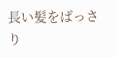長い髪をばっさり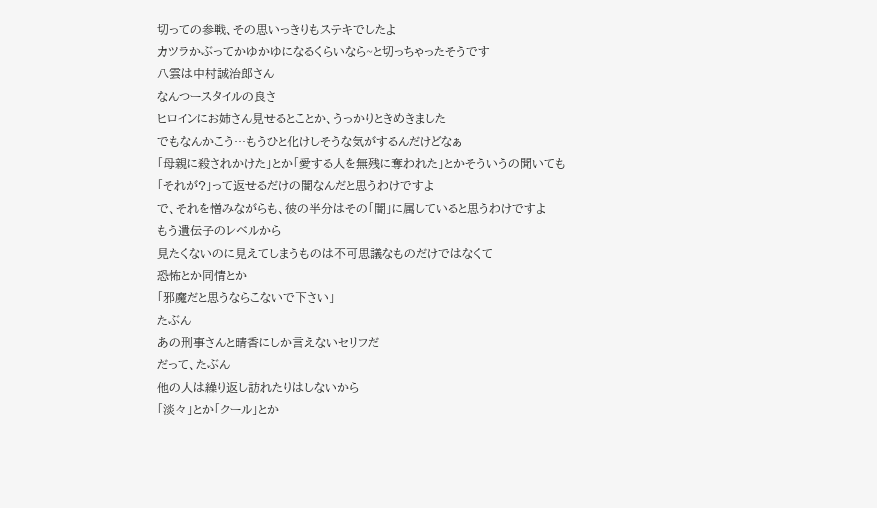切っての参戦、その思いっきりもステキでしたよ
カツラかぶってかゆかゆになるくらいなら~と切っちゃったそうです
八雲は中村誠治郎さん
なんつースタイルの良さ
ヒロインにお姉さん見せるとことか、うっかりときめきました
でもなんかこう…もうひと化けしそうな気がするんだけどなぁ
「母親に殺されかけた」とか「愛する人を無残に奪われた」とかそういうの聞いても
「それが?」って返せるだけの闇なんだと思うわけですよ
で、それを憎みながらも、彼の半分はその「闇」に属していると思うわけですよ
もう遺伝子のレベルから
見たくないのに見えてしまうものは不可思議なものだけではなくて
恐怖とか同情とか
「邪魔だと思うならこないで下さい」
たぶん
あの刑事さんと晴香にしか言えないセリフだ
だって、たぶん
他の人は繰り返し訪れたりはしないから
「淡々」とか「クール」とか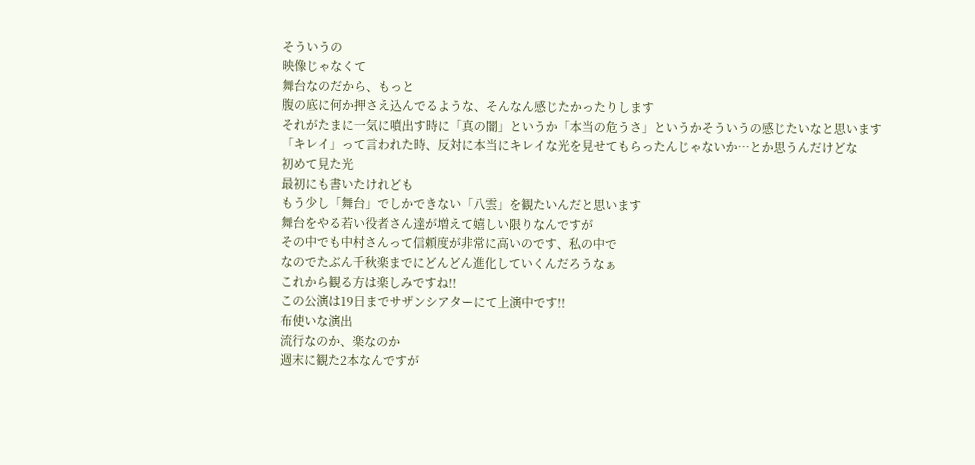そういうの
映像じゃなくて
舞台なのだから、もっと
腹の底に何か押さえ込んでるような、そんなん感じたかったりします
それがたまに一気に噴出す時に「真の闇」というか「本当の危うさ」というかそういうの感じたいなと思います
「キレイ」って言われた時、反対に本当にキレイな光を見せてもらったんじゃないか…とか思うんだけどな
初めて見た光
最初にも書いたけれども
もう少し「舞台」でしかできない「八雲」を観たいんだと思います
舞台をやる若い役者さん達が増えて嬉しい限りなんですが
その中でも中村さんって信頼度が非常に高いのです、私の中で
なのでたぶん千秋楽までにどんどん進化していくんだろうなぁ
これから観る方は楽しみですね!!
この公演は19日までサザンシアターにて上演中です!!
布使いな演出
流行なのか、楽なのか
週末に観た2本なんですが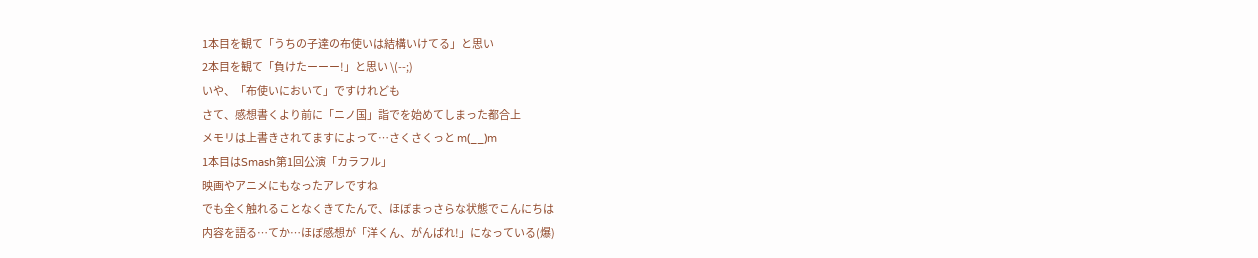1本目を観て「うちの子達の布使いは結構いけてる」と思い
2本目を観て「負けたーーー!」と思い \(--;)
いや、「布使いにおいて」ですけれども
さて、感想書くより前に「ニノ国」詣でを始めてしまった都合上
メモリは上書きされてますによって…さくさくっと m(__)m
1本目はSmash第1回公演「カラフル」
映画やアニメにもなったアレですね
でも全く触れることなくきてたんで、ほぼまっさらな状態でこんにちは
内容を語る…てか…ほぼ感想が「洋くん、がんばれ!」になっている(爆)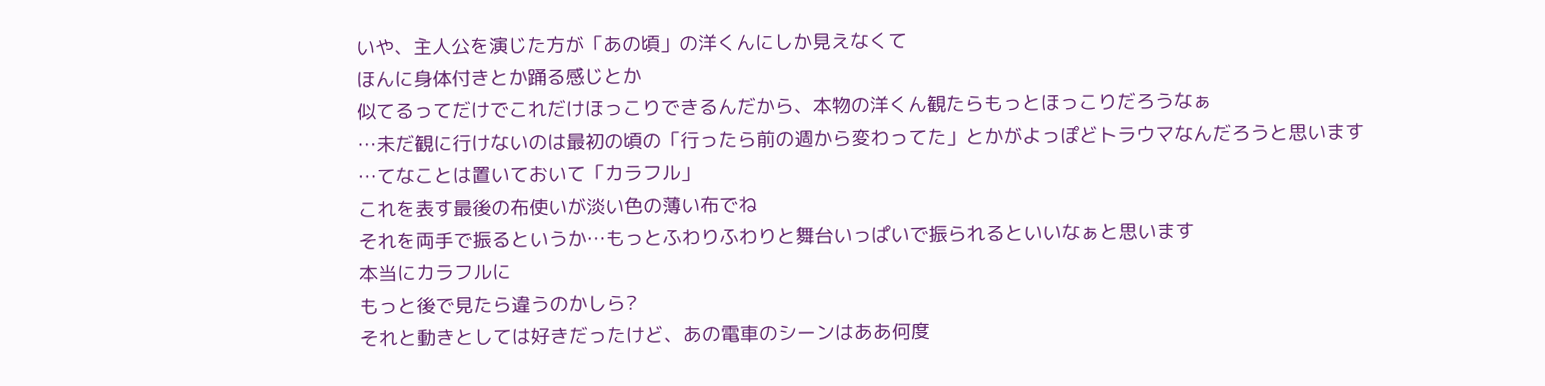いや、主人公を演じた方が「あの頃」の洋くんにしか見えなくて
ほんに身体付きとか踊る感じとか
似てるってだけでこれだけほっこりできるんだから、本物の洋くん観たらもっとほっこりだろうなぁ
…未だ観に行けないのは最初の頃の「行ったら前の週から変わってた」とかがよっぽどトラウマなんだろうと思います
…てなことは置いておいて「カラフル」
これを表す最後の布使いが淡い色の薄い布でね
それを両手で振るというか…もっとふわりふわりと舞台いっぱいで振られるといいなぁと思います
本当にカラフルに
もっと後で見たら違うのかしら?
それと動きとしては好きだったけど、あの電車のシーンはああ何度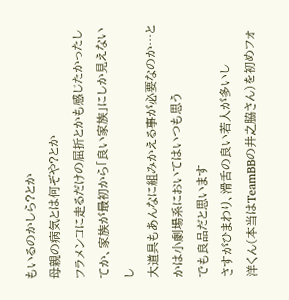もいるのかしら?とか
母親の病気とは何ぞや?とか
フラメンコに走るだけの屈折とかも感じたかったし
てか、家族が最初から「良い家族」にしか見えないし
大道具もあんなに組みかえる事が必要なのか…とかは小劇場系においてはいつも思う
でも良品だと思います
さすがひまわり、滑舌の良い若人が多いし
洋くん(本当はTeamBBの井之脇さん)を初めフォ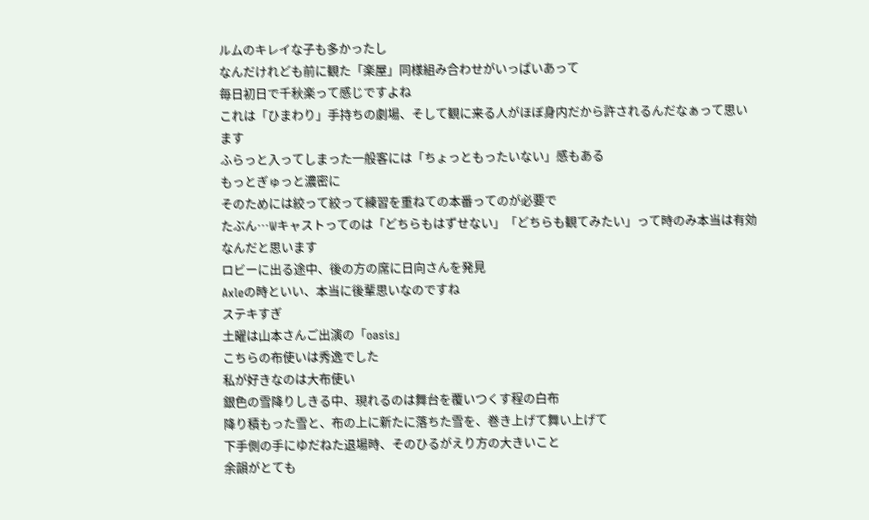ルムのキレイな子も多かったし
なんだけれども前に観た「楽屋」同様組み合わせがいっぱいあって
毎日初日で千秋楽って感じですよね
これは「ひまわり」手持ちの劇場、そして観に来る人がほぼ身内だから許されるんだなぁって思います
ふらっと入ってしまった一般客には「ちょっともったいない」感もある
もっとぎゅっと濃密に
そのためには絞って絞って練習を重ねての本番ってのが必要で
たぶん…Wキャストってのは「どちらもはずせない」「どちらも観てみたい」って時のみ本当は有効なんだと思います
ロビーに出る途中、後の方の席に日向さんを発見
Axleの時といい、本当に後輩思いなのですね
ステキすぎ
土曜は山本さんご出演の「oasis」
こちらの布使いは秀逸でした
私が好きなのは大布使い
銀色の雪降りしきる中、現れるのは舞台を覆いつくす程の白布
降り積もった雪と、布の上に新たに落ちた雪を、巻き上げて舞い上げて
下手側の手にゆだねた退場時、そのひるがえり方の大きいこと
余韻がとても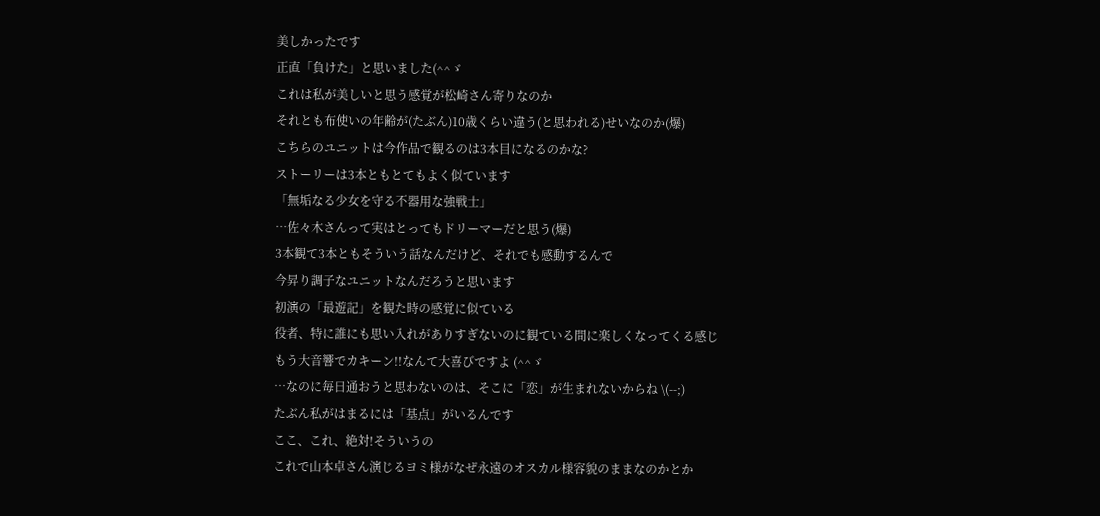美しかったです
正直「負けた」と思いました(^^ゞ
これは私が美しいと思う感覚が松崎さん寄りなのか
それとも布使いの年齢が(たぶん)10歳くらい違う(と思われる)せいなのか(爆)
こちらのユニットは今作品で観るのは3本目になるのかな?
ストーリーは3本ともとてもよく似ています
「無垢なる少女を守る不器用な強戦士」
…佐々木さんって実はとってもドリーマーだと思う(爆)
3本観て3本ともそういう話なんだけど、それでも感動するんで
今昇り調子なユニットなんだろうと思います
初演の「最遊記」を観た時の感覚に似ている
役者、特に誰にも思い入れがありすぎないのに観ている間に楽しくなってくる感じ
もう大音響でカキーン!!なんて大喜びですよ (^^ゞ
…なのに毎日通おうと思わないのは、そこに「恋」が生まれないからね \(--;)
たぶん私がはまるには「基点」がいるんです
ここ、これ、絶対!そういうの
これで山本卓さん演じるヨミ様がなぜ永遠のオスカル様容貌のままなのかとか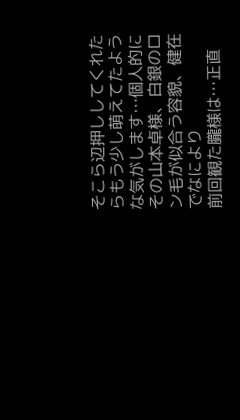そこら辺押ししてくれたらもう少し萌えてたような気がします…個人的に
その山本卓様、白銀のロン毛が似合う容貌、健在でなにより
前回観た朧様は…正直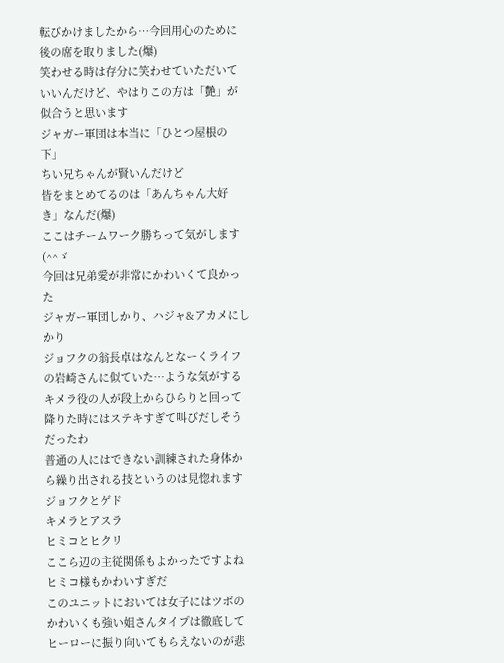転びかけましたから…今回用心のために後の席を取りました(爆)
笑わせる時は存分に笑わせていただいていいんだけど、やはりこの方は「艶」が似合うと思います
ジャガー軍団は本当に「ひとつ屋根の下」
ちい兄ちゃんが賢いんだけど
皆をまとめてるのは「あんちゃん大好き」なんだ(爆)
ここはチームワーク勝ちって気がします(^^ゞ
今回は兄弟愛が非常にかわいくて良かった
ジャガー軍団しかり、ハジャ&アカメにしかり
ジョフクの翁長卓はなんとなーくライフの岩崎さんに似ていた…ような気がする
キメラ役の人が段上からひらりと回って降りた時にはステキすぎて叫びだしそうだったわ
普通の人にはできない訓練された身体から繰り出される技というのは見惚れます
ジョフクとゲド
キメラとアスラ
ヒミコとヒクリ
ここら辺の主従関係もよかったですよね
ヒミコ様もかわいすぎだ
このユニットにおいては女子にはツボのかわいくも強い姐さんタイプは徹底してヒーローに振り向いてもらえないのが悲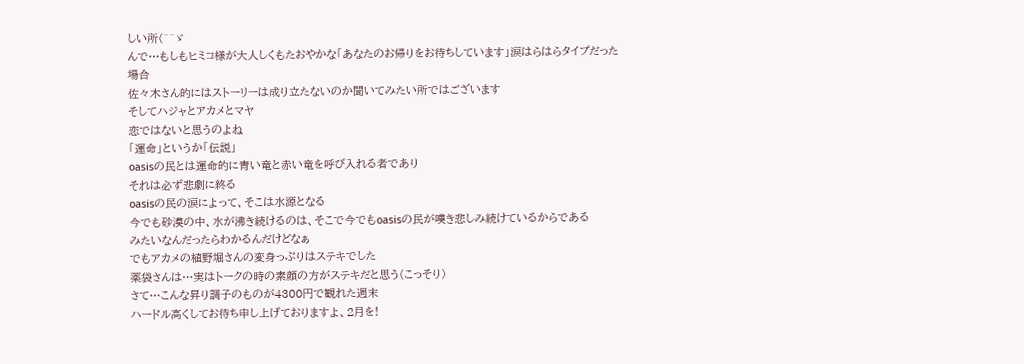しい所(^^ゞ
んで…もしもヒミコ様が大人しくもたおやかな「あなたのお帰りをお待ちしています」涙はらはらタイプだった場合
佐々木さん的にはストーリーは成り立たないのか聞いてみたい所ではございます
そしてハジャとアカメとマヤ
恋ではないと思うのよね
「運命」というか「伝説」
oasisの民とは運命的に青い竜と赤い竜を呼び入れる者であり
それは必ず悲劇に終る
oasisの民の涙によって、そこは水源となる
今でも砂漠の中、水が沸き続けるのは、そこで今でもoasisの民が嘆き悲しみ続けているからである
みたいなんだったらわかるんだけどなぁ
でもアカメの植野堀さんの変身っぷりはステキでした
薬袋さんは…実はトークの時の素顔の方がステキだと思う(こっそり)
さて…こんな昇り調子のものが4300円で観れた週末
ハードル高くしてお待ち申し上げておりますよ、2月を!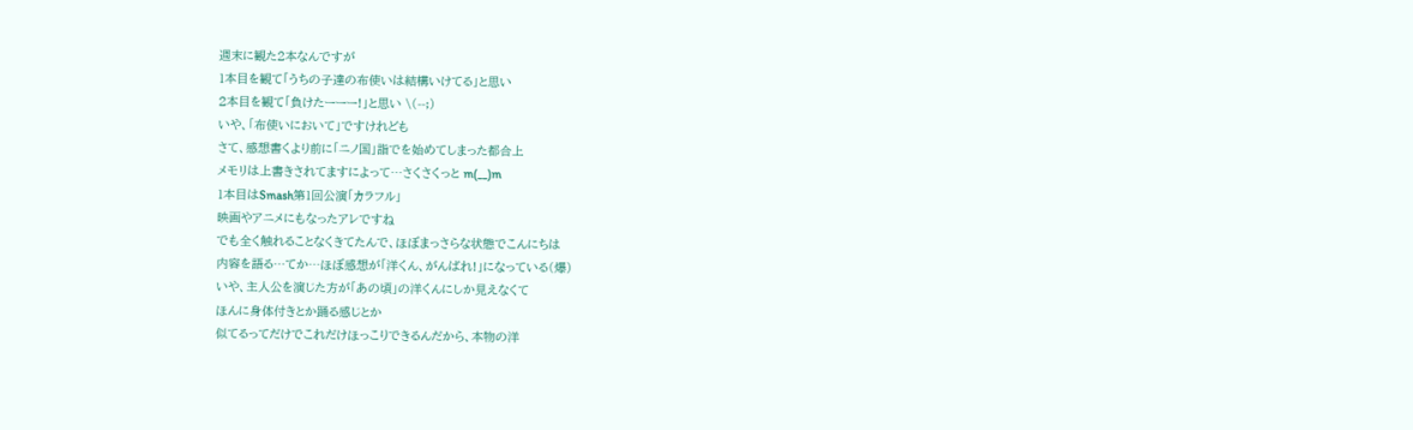週末に観た2本なんですが
1本目を観て「うちの子達の布使いは結構いけてる」と思い
2本目を観て「負けたーーー!」と思い \(--;)
いや、「布使いにおいて」ですけれども
さて、感想書くより前に「ニノ国」詣でを始めてしまった都合上
メモリは上書きされてますによって…さくさくっと m(__)m
1本目はSmash第1回公演「カラフル」
映画やアニメにもなったアレですね
でも全く触れることなくきてたんで、ほぼまっさらな状態でこんにちは
内容を語る…てか…ほぼ感想が「洋くん、がんばれ!」になっている(爆)
いや、主人公を演じた方が「あの頃」の洋くんにしか見えなくて
ほんに身体付きとか踊る感じとか
似てるってだけでこれだけほっこりできるんだから、本物の洋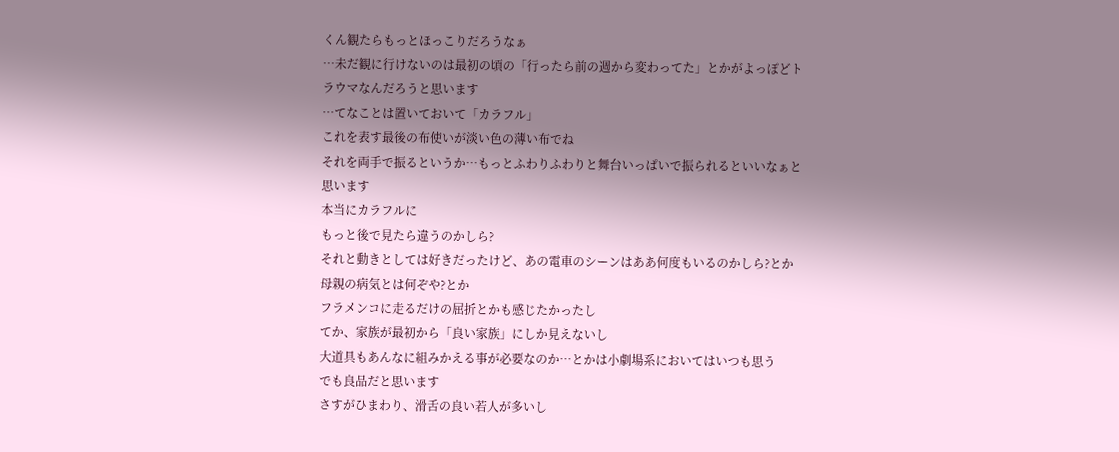くん観たらもっとほっこりだろうなぁ
…未だ観に行けないのは最初の頃の「行ったら前の週から変わってた」とかがよっぽどトラウマなんだろうと思います
…てなことは置いておいて「カラフル」
これを表す最後の布使いが淡い色の薄い布でね
それを両手で振るというか…もっとふわりふわりと舞台いっぱいで振られるといいなぁと思います
本当にカラフルに
もっと後で見たら違うのかしら?
それと動きとしては好きだったけど、あの電車のシーンはああ何度もいるのかしら?とか
母親の病気とは何ぞや?とか
フラメンコに走るだけの屈折とかも感じたかったし
てか、家族が最初から「良い家族」にしか見えないし
大道具もあんなに組みかえる事が必要なのか…とかは小劇場系においてはいつも思う
でも良品だと思います
さすがひまわり、滑舌の良い若人が多いし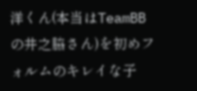洋くん(本当はTeamBBの井之脇さん)を初めフォルムのキレイな子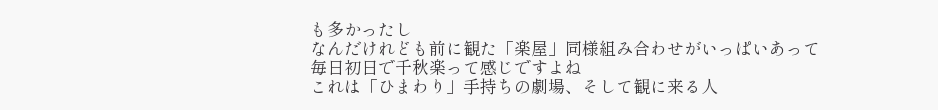も多かったし
なんだけれども前に観た「楽屋」同様組み合わせがいっぱいあって
毎日初日で千秋楽って感じですよね
これは「ひまわり」手持ちの劇場、そして観に来る人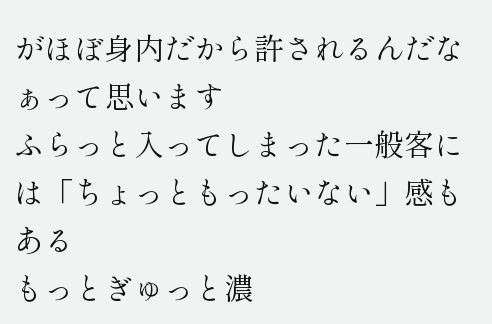がほぼ身内だから許されるんだなぁって思います
ふらっと入ってしまった一般客には「ちょっともったいない」感もある
もっとぎゅっと濃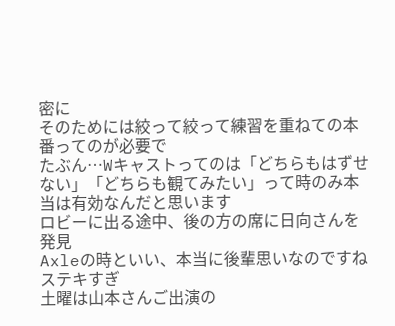密に
そのためには絞って絞って練習を重ねての本番ってのが必要で
たぶん…Wキャストってのは「どちらもはずせない」「どちらも観てみたい」って時のみ本当は有効なんだと思います
ロビーに出る途中、後の方の席に日向さんを発見
Axleの時といい、本当に後輩思いなのですね
ステキすぎ
土曜は山本さんご出演の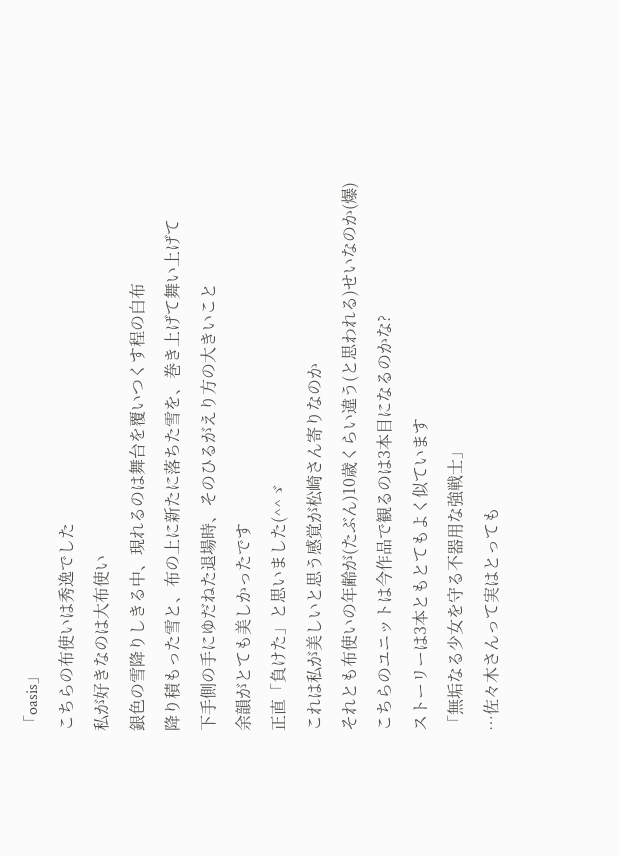「oasis」
こちらの布使いは秀逸でした
私が好きなのは大布使い
銀色の雪降りしきる中、現れるのは舞台を覆いつくす程の白布
降り積もった雪と、布の上に新たに落ちた雪を、巻き上げて舞い上げて
下手側の手にゆだねた退場時、そのひるがえり方の大きいこと
余韻がとても美しかったです
正直「負けた」と思いました(^^ゞ
これは私が美しいと思う感覚が松崎さん寄りなのか
それとも布使いの年齢が(たぶん)10歳くらい違う(と思われる)せいなのか(爆)
こちらのユニットは今作品で観るのは3本目になるのかな?
ストーリーは3本ともとてもよく似ています
「無垢なる少女を守る不器用な強戦士」
…佐々木さんって実はとっても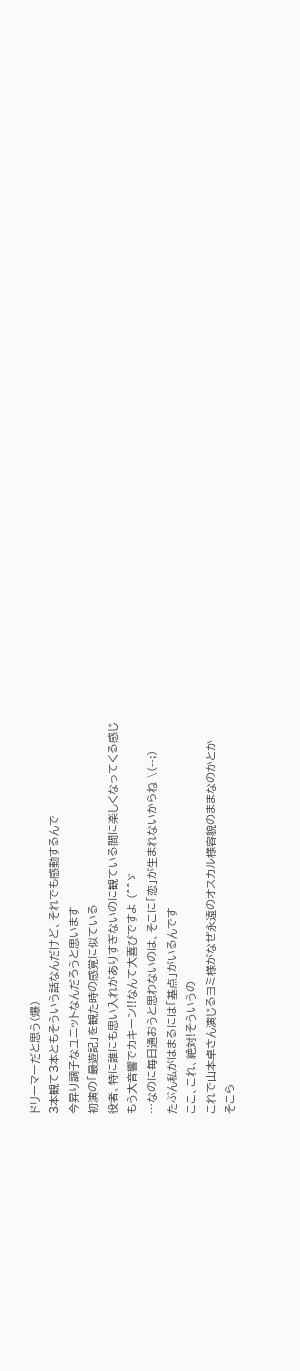ドリーマーだと思う(爆)
3本観て3本ともそういう話なんだけど、それでも感動するんで
今昇り調子なユニットなんだろうと思います
初演の「最遊記」を観た時の感覚に似ている
役者、特に誰にも思い入れがありすぎないのに観ている間に楽しくなってくる感じ
もう大音響でカキーン!!なんて大喜びですよ (^^ゞ
…なのに毎日通おうと思わないのは、そこに「恋」が生まれないからね \(--;)
たぶん私がはまるには「基点」がいるんです
ここ、これ、絶対!そういうの
これで山本卓さん演じるヨミ様がなぜ永遠のオスカル様容貌のままなのかとか
そこら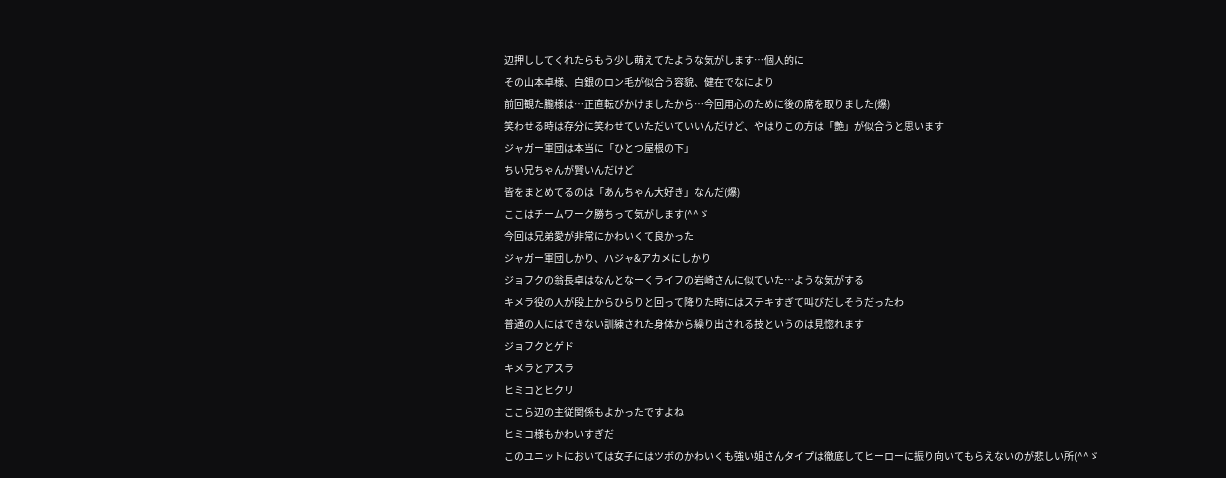辺押ししてくれたらもう少し萌えてたような気がします…個人的に
その山本卓様、白銀のロン毛が似合う容貌、健在でなにより
前回観た朧様は…正直転びかけましたから…今回用心のために後の席を取りました(爆)
笑わせる時は存分に笑わせていただいていいんだけど、やはりこの方は「艶」が似合うと思います
ジャガー軍団は本当に「ひとつ屋根の下」
ちい兄ちゃんが賢いんだけど
皆をまとめてるのは「あんちゃん大好き」なんだ(爆)
ここはチームワーク勝ちって気がします(^^ゞ
今回は兄弟愛が非常にかわいくて良かった
ジャガー軍団しかり、ハジャ&アカメにしかり
ジョフクの翁長卓はなんとなーくライフの岩崎さんに似ていた…ような気がする
キメラ役の人が段上からひらりと回って降りた時にはステキすぎて叫びだしそうだったわ
普通の人にはできない訓練された身体から繰り出される技というのは見惚れます
ジョフクとゲド
キメラとアスラ
ヒミコとヒクリ
ここら辺の主従関係もよかったですよね
ヒミコ様もかわいすぎだ
このユニットにおいては女子にはツボのかわいくも強い姐さんタイプは徹底してヒーローに振り向いてもらえないのが悲しい所(^^ゞ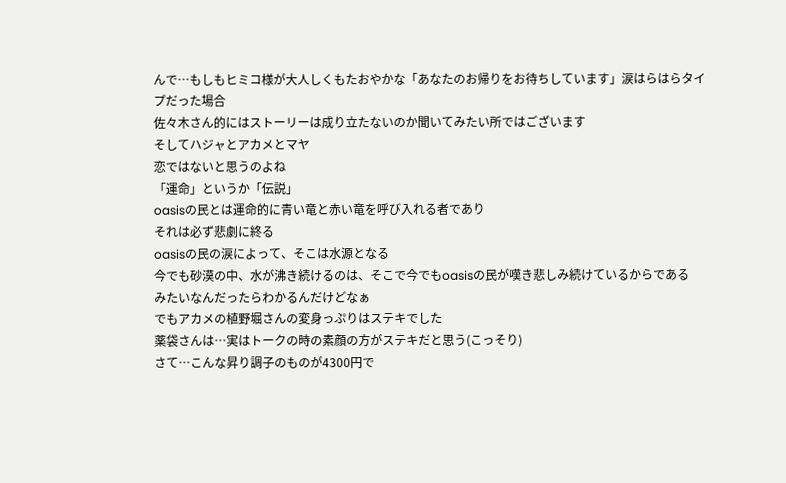んで…もしもヒミコ様が大人しくもたおやかな「あなたのお帰りをお待ちしています」涙はらはらタイプだった場合
佐々木さん的にはストーリーは成り立たないのか聞いてみたい所ではございます
そしてハジャとアカメとマヤ
恋ではないと思うのよね
「運命」というか「伝説」
oasisの民とは運命的に青い竜と赤い竜を呼び入れる者であり
それは必ず悲劇に終る
oasisの民の涙によって、そこは水源となる
今でも砂漠の中、水が沸き続けるのは、そこで今でもoasisの民が嘆き悲しみ続けているからである
みたいなんだったらわかるんだけどなぁ
でもアカメの植野堀さんの変身っぷりはステキでした
薬袋さんは…実はトークの時の素顔の方がステキだと思う(こっそり)
さて…こんな昇り調子のものが4300円で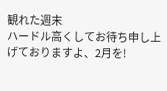観れた週末
ハードル高くしてお待ち申し上げておりますよ、2月を!